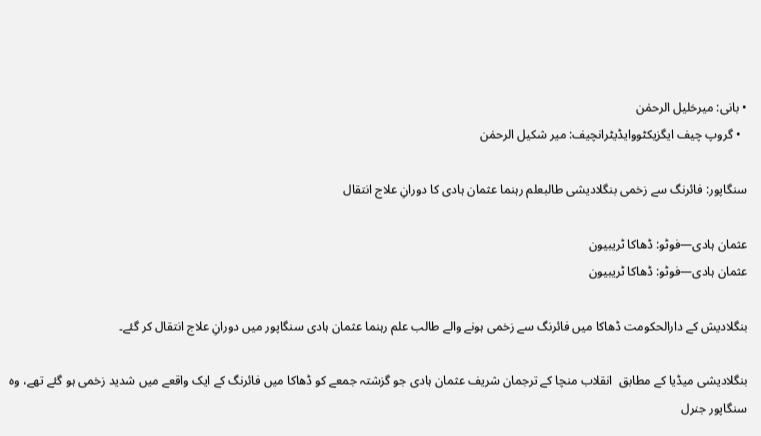• بانی: میرخلیل الرحمٰن
  • گروپ چیف ایگزیکٹووایڈیٹرانچیف: میر شکیل الرحمٰن

سنگاپور: فائرنگ سے زخمی بنگلادیشی طالبعلم رہنما عثمان ہادی کا دورانِ علاج انتقال

عثمان ہادی—فوٹو: ڈھاکا ٹریبیون
عثمان ہادی—فوٹو: ڈھاکا ٹریبیون

بنگلادیش کے دارالحکومت ڈھاکا میں فائرنگ سے زخمی ہونے والے طالب علم رہنما عثمان ہادی سنگاپور میں دورانِ علاج انتقال کر گئے۔

بنگلادیشی میڈیا کے مطابق  انقلاب منچا کے ترجمان شریف عثمان ہادی جو گزشتہ جمعے کو ڈھاکا میں فائرنگ کے ایک واقعے میں شدید زخمی ہو گئے تھے، وہ سنگاپور جنرل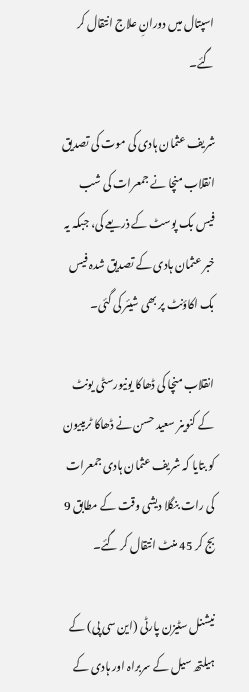اسپتال میں دورانِ علاج انتقال کر گئے۔

شریف عثمان ہادی کی موت کی تصدیق انقلاب منچا نے جمعرات کی شب فیس بک پوسٹ کے ذریعے کی، جبکہ یہ خبر عثمان ہادی کے تصدیق شدہ فیس بک اکاؤنٹ پر بھی شیئر کی گئی۔

انقلاب منچا کی ڈھاکا یونیورسٹی یونٹ کے کنوینر سعید حسن نے ڈھاکا ٹریبیون کو بتایا کہ شریف عثمان ہادی جمعرات کی رات بنگلا دیشی وقت کے مطابق 9 بج کر 45 منٹ انتقال کر گئے۔

نیشنل سٹیزن پارٹی (این سی پی) کے ہیلتھ سیل کے سربراہ اور ہادی کے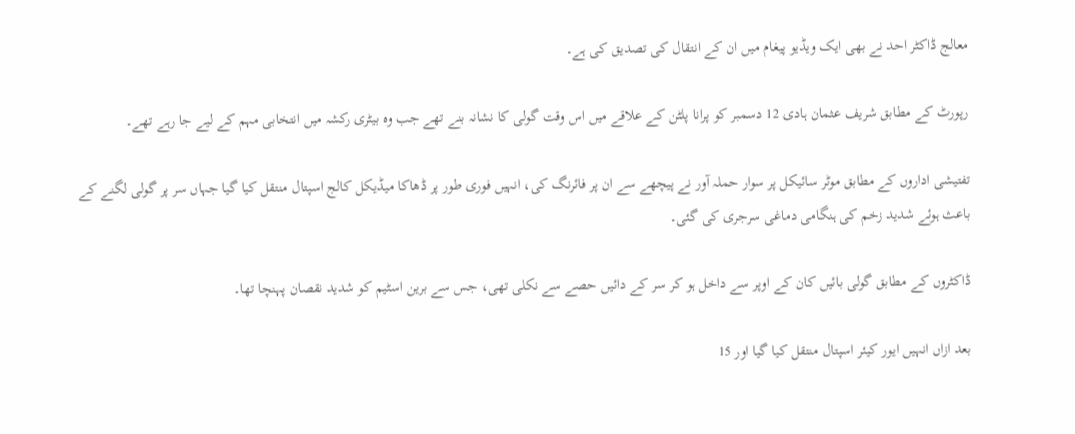معالج ڈاکٹر احد نے بھی ایک ویڈیو پیغام میں ان کے انتقال کی تصدیق کی ہے۔

رپورٹ کے مطابق شریف عثمان ہادی 12 دسمبر کو پرانا پلٹن کے علاقے میں اس وقت گولی کا نشانہ بنے تھے جب وہ بیٹری رکشہ میں انتخابی مہم کے لیے جا رہے تھے۔

تفتیشی اداروں کے مطابق موٹر سائیکل پر سوار حملہ آور نے پیچھے سے ان پر فائرنگ کی، انہیں فوری طور پر ڈھاکا میڈیکل کالج اسپتال منتقل کیا گیا جہاں سر پر گولی لگنے کے باعث ہوئے شدید زخم کی ہنگامی دماغی سرجری کی گئی۔

ڈاکٹروں کے مطابق گولی بائیں کان کے اوپر سے داخل ہو کر سر کے دائیں حصے سے نکلی تھی، جس سے برین اسٹیم کو شدید نقصان پہنچا تھا۔

بعد ازاں انہیں ایور کیئر اسپتال منتقل کیا گیا اور 15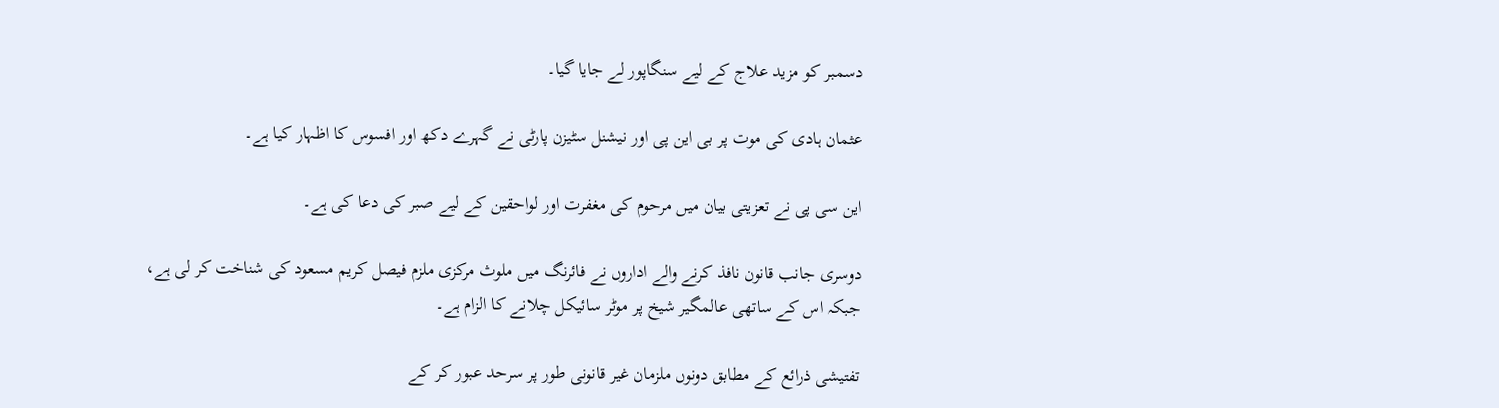دسمبر کو مزید علاج کے لیے سنگاپور لے جایا گیا۔

عثمان ہادی کی موت پر بی این پی اور نیشنل سٹیزن پارٹی نے گہرے دکھ اور افسوس کا اظہار کیا ہے۔

این سی پی نے تعزیتی بیان میں مرحوم کی مغفرت اور لواحقین کے لیے صبر کی دعا کی ہے۔

دوسری جانب قانون نافذ کرنے والے اداروں نے فائرنگ میں ملوث مرکزی ملزم فیصل کریم مسعود کی شناخت کر لی ہے، جبکہ اس کے ساتھی عالمگیر شیخ پر موٹر سائیکل چلانے کا الزام ہے۔

تفتیشی ذرائع کے مطابق دونوں ملزمان غیر قانونی طور پر سرحد عبور کر کے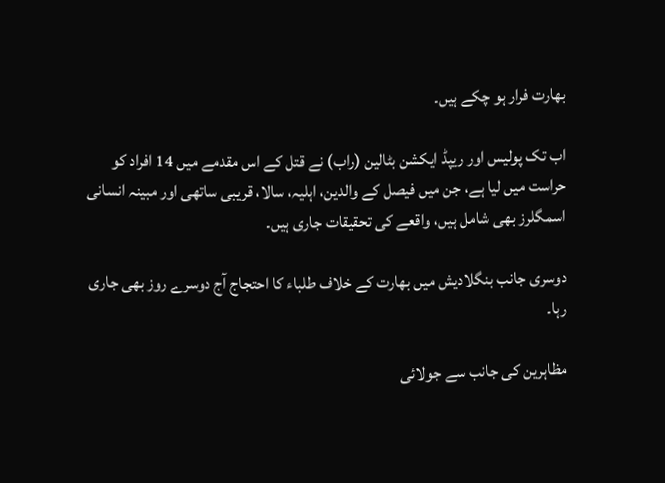بھارت فرار ہو چکے ہیں۔

اب تک پولیس اور ریپڈ ایکشن بٹالین (راب) نے قتل کے اس مقدمے میں 14 افراد کو حراست میں لیا ہے، جن میں فیصل کے والدین، اہلیہ، سالا، قریبی ساتھی اور مبینہ انسانی اسمگلرز بھی شامل ہیں، واقعے کی تحقیقات جاری ہیں۔

دوسری جانب بنگلادیش میں بھارت کے خلاف طلباء کا احتجاج آج دوسرے روز بھی جاری رہا۔

مظاہرین کی جانب سے جولائی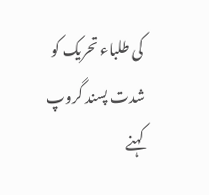کی طلباء تحریک کو شدت پسند گروپ کہنے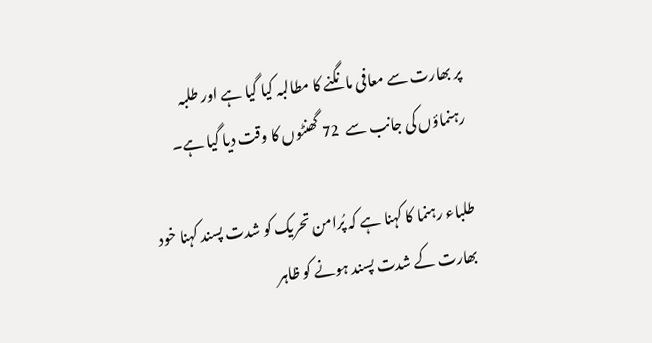پر بھارت سے معافی مانگنے کا مطالبہ کیا گیا ہے اور طلبہ رہنماؤں کی جانب سے  72 گھنٹوں کا وقت دیا گیا ہے۔

طلباء رہنما کا کہنا ہے کہ پُرامن تحریک کو شدت پسند کہنا خود بھارت کے شدت پسند ہونے کو ظاہر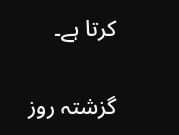کرتا ہے۔

گزشتہ روز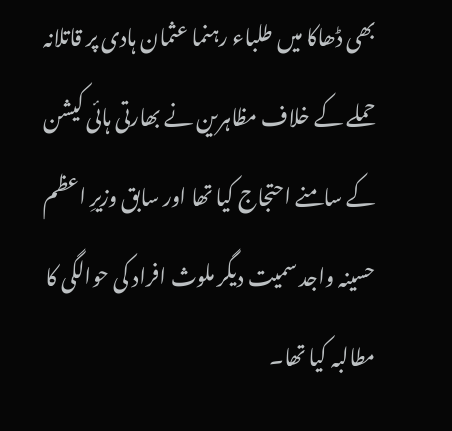بھی ڈھاکا میں طلباء رہنما عثمان ہادی پر قاتلانہ حملے کے خلاف مظاہرین نے بھارتی ہائی کیشن کے سامنے احتجاج کیا تھا اور سابق وزیرِ اعظم حسینہ واجد سمیت دیگر ملوث افراد کی حوالگی کا مطالبہ کیا تھا۔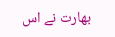بھارت نے اس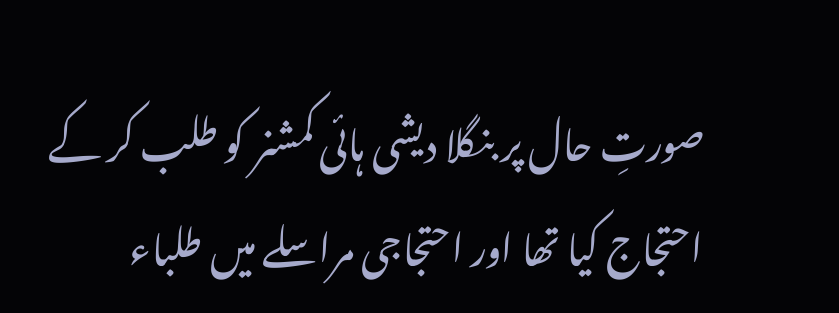صورتِ حال پر بنگلا دیشی ہائی کمشنر کو طلب کر کے احتجاج کیا تھا اور احتجاجی مراسلے میں طلباء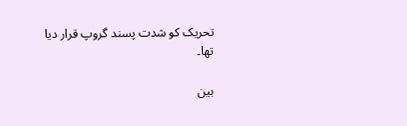تحریک کو شدت پسند گروپ قرار دیا تھا۔

بین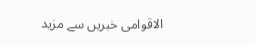الاقوامی خبریں سے مزید